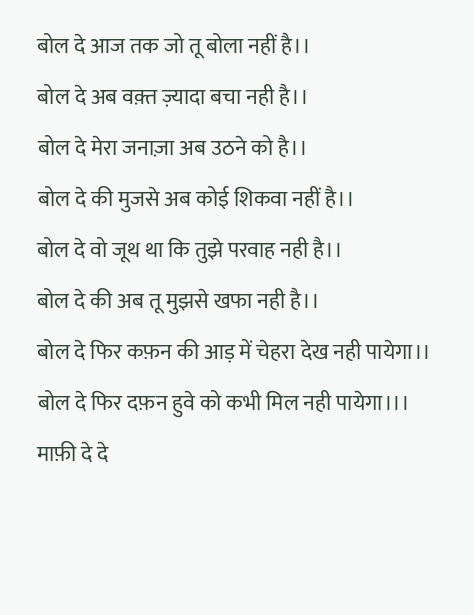बोल दे आज तक जो तू बोला नहीं है।।
बोल दे अब वक़्त ज़्यादा बचा नही है।।
बोल दे मेरा जनाज़ा अब उठने को है।।
बोल दे की मुजसे अब कोई शिकवा नहीं है।।
बोल दे वो जूथ था कि तुझे परवाह नही है।।
बोल दे की अब तू मुझसे खफा नही है।।
बोल दे फिर कफ़न की आड़ में चेहरा देख नही पायेगा।।
बोल दे फिर दफ़न हुवे को कभी मिल नही पायेगा।।।
माफ़ी दे दे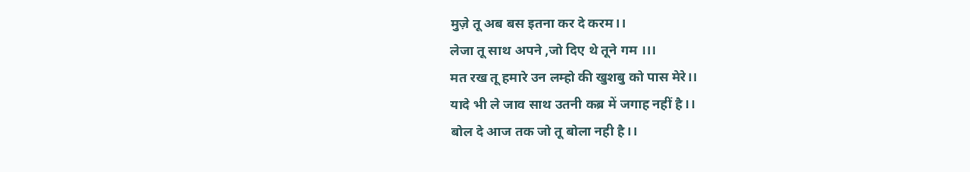मुज़े तू अब बस इतना कर दे करम।।
लेजा तू साथ अपने ,जो दिए थे तूने गम ।।।
मत रख तू हमारे उन लम्हो की खुशबु को पास मेरे।।
यादे भी ले जाव साथ उतनी कब्र में जगाह नहीं है।।
बोल दे आज तक जो तू बोला नही है।।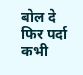बोल दे फिर पर्दा कभी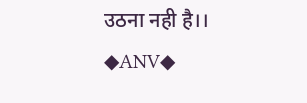उठना नही है।।
◆ANV◆